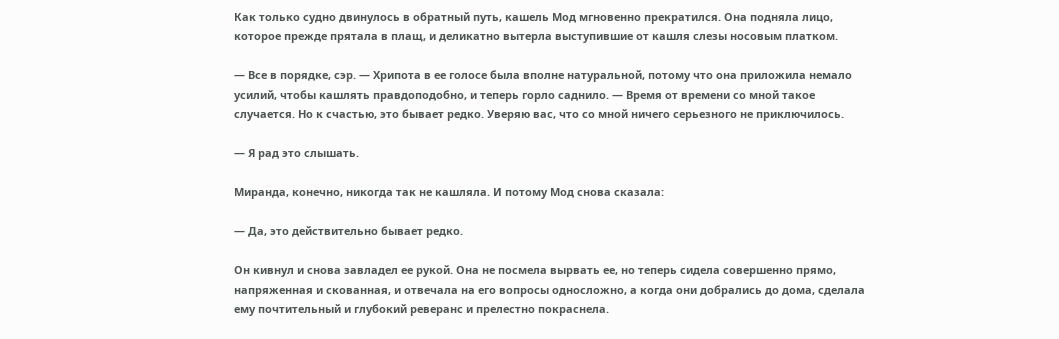Как только судно двинулось в обратный путь, кашель Мод мгновенно прекратился. Она подняла лицо, которое прежде прятала в плащ, и деликатно вытерла выступившие от кашля слезы носовым платком.

— Все в порядке, сэр. — Хрипота в ее голосе была вполне натуральной, потому что она приложила немало усилий, чтобы кашлять правдоподобно, и теперь горло саднило. — Время от времени со мной такое случается. Но к счастью, это бывает редко. Уверяю вас, что со мной ничего серьезного не приключилось.

— Я рад это слышать.

Миранда, конечно, никогда так не кашляла. И потому Мод снова сказала:

— Да, это действительно бывает редко.

Он кивнул и снова завладел ее рукой. Она не посмела вырвать ее, но теперь сидела совершенно прямо, напряженная и скованная, и отвечала на его вопросы односложно, а когда они добрались до дома, сделала ему почтительный и глубокий реверанс и прелестно покраснела.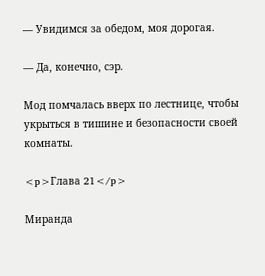— Увидимся за обедом, моя дорогая.

— Да, конечно, сэр.

Мод помчалась вверх по лестнице, чтобы укрыться в тишине и безопасности своей комнаты.

<p>Глава 21</p>

Миранда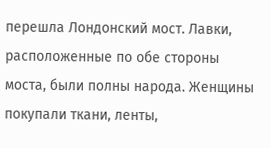перешла Лондонский мост. Лавки, расположенные по обе стороны моста, были полны народа. Женщины покупали ткани, ленты,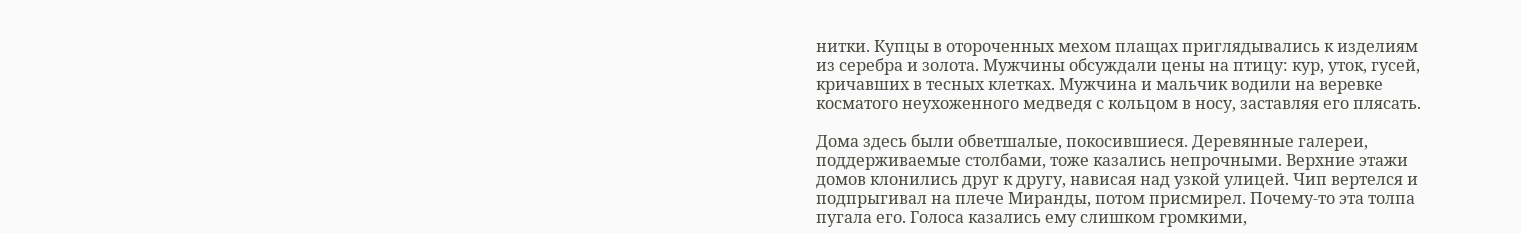нитки. Купцы в отороченных мехом плащах приглядывались к изделиям из серебра и золота. Мужчины обсуждали цены на птицу: кур, уток, гусей, кричавших в тесных клетках. Мужчина и мальчик водили на веревке косматого неухоженного медведя с кольцом в носу, заставляя его плясать.

Дома здесь были обветшалые, покосившиеся. Деревянные галереи, поддерживаемые столбами, тоже казались непрочными. Верхние этажи домов клонились друг к другу, нависая над узкой улицей. Чип вертелся и подпрыгивал на плече Миранды, потом присмирел. Почему-то эта толпа пугала его. Голоса казались ему слишком громкими,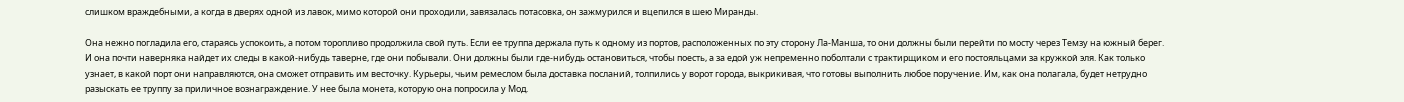слишком враждебными, а когда в дверях одной из лавок, мимо которой они проходили, завязалась потасовка, он зажмурился и вцепился в шею Миранды.

Она нежно погладила его, стараясь успокоить, а потом торопливо продолжила свой путь. Если ее труппа держала путь к одному из портов, расположенных по эту сторону Ла-Манша, то они должны были перейти по мосту через Темзу на южный берег. И она почти наверняка найдет их следы в какой-нибудь таверне, где они побывали. Они должны были где-нибудь остановиться, чтобы поесть, а за едой уж непременно поболтали с трактирщиком и его постояльцами за кружкой эля. Как только узнает, в какой порт они направляются, она сможет отправить им весточку. Курьеры, чьим ремеслом была доставка посланий, толпились у ворот города, выкрикивая, что готовы выполнить любое поручение. Им, как она полагала, будет нетрудно разыскать ее труппу за приличное вознаграждение. У нее была монета, которую она попросила у Мод.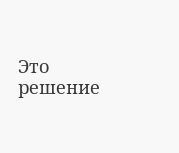Это решение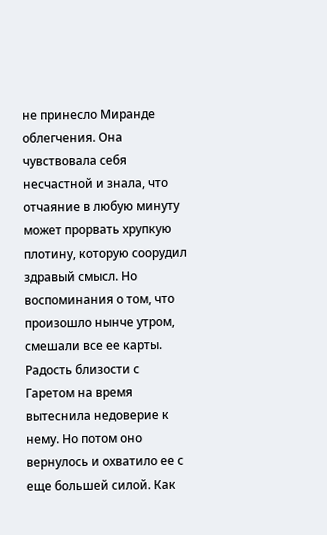не принесло Миранде облегчения. Она чувствовала себя несчастной и знала, что отчаяние в любую минуту может прорвать хрупкую плотину, которую соорудил здравый смысл. Но воспоминания о том, что произошло нынче утром, смешали все ее карты. Радость близости с Гаретом на время вытеснила недоверие к нему. Но потом оно вернулось и охватило ее с еще большей силой. Как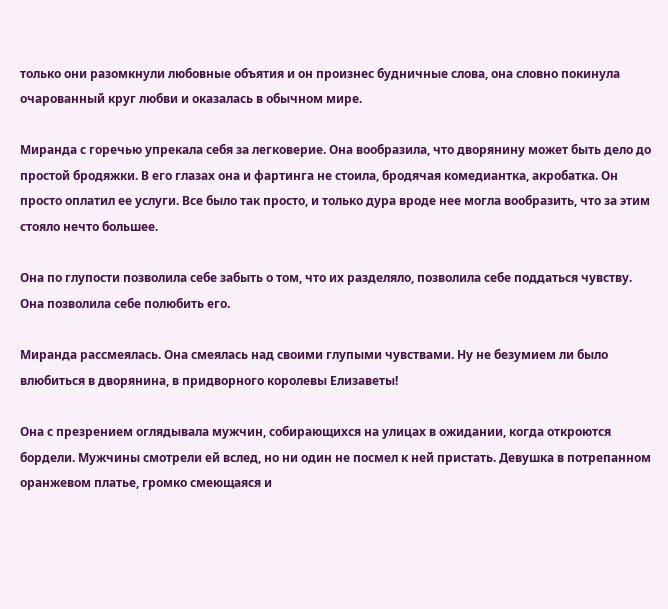только они разомкнули любовные объятия и он произнес будничные слова, она словно покинула очарованный круг любви и оказалась в обычном мире.

Миранда с горечью упрекала себя за легковерие. Она вообразила, что дворянину может быть дело до простой бродяжки. В его глазах она и фартинга не стоила, бродячая комедиантка, акробатка. Он просто оплатил ее услуги. Все было так просто, и только дура вроде нее могла вообразить, что за этим стояло нечто большее.

Она по глупости позволила себе забыть о том, что их разделяло, позволила себе поддаться чувству. Она позволила себе полюбить его.

Миранда рассмеялась. Она смеялась над своими глупыми чувствами. Ну не безумием ли было влюбиться в дворянина, в придворного королевы Елизаветы!

Она с презрением оглядывала мужчин, собирающихся на улицах в ожидании, когда откроются бордели. Мужчины смотрели ей вслед, но ни один не посмел к ней пристать. Девушка в потрепанном оранжевом платье, громко смеющаяся и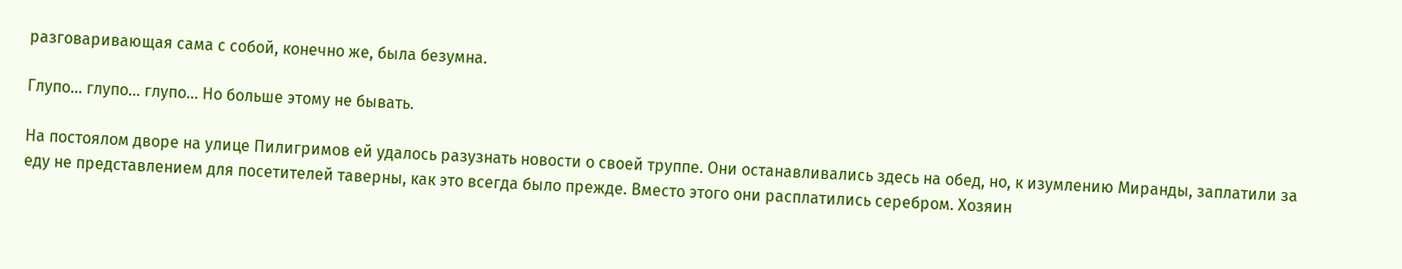разговаривающая сама с собой, конечно же, была безумна.

Глупо… глупо… глупо… Но больше этому не бывать.

На постоялом дворе на улице Пилигримов ей удалось разузнать новости о своей труппе. Они останавливались здесь на обед, но, к изумлению Миранды, заплатили за еду не представлением для посетителей таверны, как это всегда было прежде. Вместо этого они расплатились серебром. Хозяин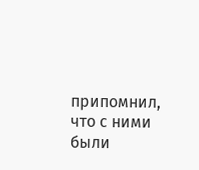припомнил, что с ними были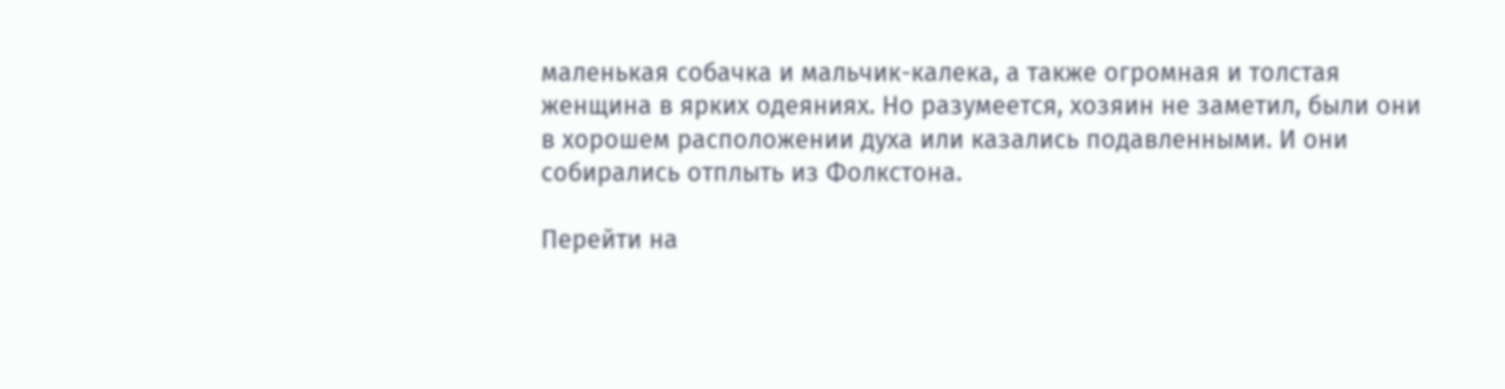маленькая собачка и мальчик-калека, а также огромная и толстая женщина в ярких одеяниях. Но разумеется, хозяин не заметил, были они в хорошем расположении духа или казались подавленными. И они собирались отплыть из Фолкстона.

Перейти на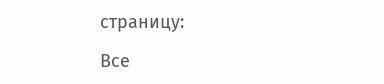страницу:

Все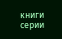книги серии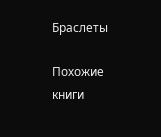Браслеты

Похожие книги